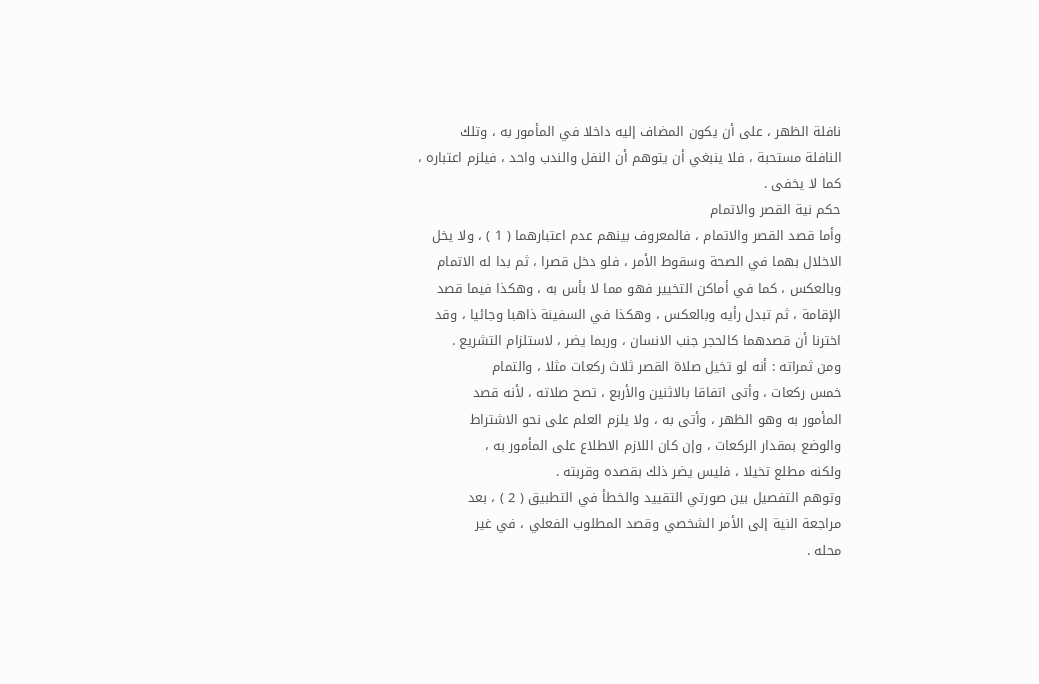نافلة الظهر ، على أن يكون المضاف إليه داخلا في المأمور به ، وتلك
النافلة مستحبة ، فلا ينبغي أن يتوهم أن النفل والندب واحد ، فيلزم اعتباره ،
كما لا يخفى .
حكم نية القصر والاتمام
وأما قصد القصر والاتمام ، فالمعروف بينهم عدم اعتبارهما ( 1 ) ، ولا يخل
الاخلال بهما في الصحة وسقوط الأمر ، فلو دخل قصرا ، ثم بدا له الاتمام
وبالعكس ، كما في أماكن التخيير فهو مما لا بأس به ، وهكذا فيما قصد
الإقامة ، ثم تبدل رأيه وبالعكس ، وهكذا في السفينة ذاهبا وجائيا ، وقد
اخترنا أن قصدهما كالحجر جنب الانسان ، وربما يضر ، لاستلزام التشريع .
ومن ثمراته : أنه لو تخيل صلاة القصر ثلاث ركعات مثلا ، والتمام
خمس ركعات ، وأتى اتفاقا بالاثنين والأربع ، تصح صلاته ، لأنه قصد
المأمور به وهو الظهر ، وأتى به ، ولا يلزم العلم على نحو الاشتراط
والوضع بمقدار الركعات ، وإن كان اللازم الاطلاع على المأمور به ،
ولكنه مطلع تخيلا ، فليس يضر ذلك بقصده وقربته .
وتوهم التفصيل بين صورتي التقييد والخطأ في التطبيق ( 2 ) ، بعد
مراجعة النية إلى الأمر الشخصي وقصد المطلوب الفعلي ، في غير
محله .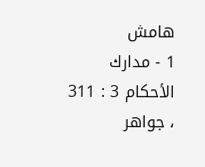هامش
1 - مدارك الأحكام 3 : 311 ، جواهر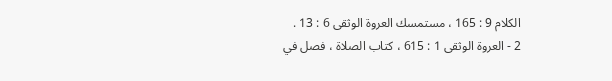الكلام 9 : 165 ، مستمسك العروة الوثقى 6 : 13 .
2 - العروة الوثقى 1 : 615 ، كتاب الصلاة ، فصل في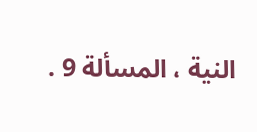النية ، المسألة 9 .